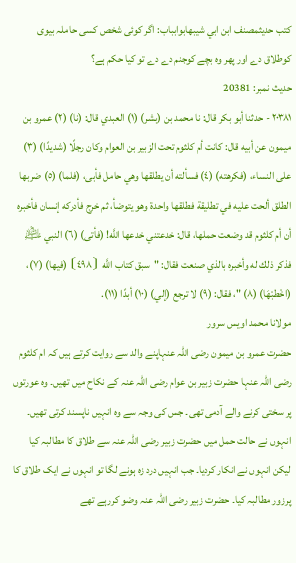کتب حدیثمصنف ابن ابي شيبهابوابباب: اگر کوئی شخص کسی حاملہ بیوی کوطلاق دے اور پھر وہ بچے کوجنم دے دے تو کیا حکم ہے؟
حدیث نمبر: 20381
٢٠٣٨١ - حدثنا أبو بكر قال: نا محمد بن (بشر) (١) العبدي قال: (نا) (٢) عمرو بن ميمون عن أبيه قال: كانت أم كلثوم تحت الزبير بن العوام وكان رجلًا (شديدًا) (٣) على النساء، (فكرهته) (٤) فسألته أن يطلقها وهي حامل فأبى، (فلما) (٥) ضربها الطلق ألحت عليه في تطليقة فطلقها واحدة وهو يتوضأ، ثم خرج فأدركه إنسان فأخبره أن أم كلثوم قد وضعت حملها، قال: خدعتني خدعها اللَّه! (فأتى) (٦) النبي ﵇ فذكر ذلك له وأخبره بالذي صنعت فقال: "سبق كتاب اللَّه ⦗٤٩٨⦘ (فيها) (٧)، (اخْطبْهَا) (٨) "، فقال: (٩) لا ترجع (إلي) (١٠) أبدًا (١١).
مولانا محمد اویس سرور
حضرت عمرو بن میمون رضی اللہ عنہاپنے والد سے روایت کرتے ہیں کہ ام کلثوم رضی اللہ عنہا حضرت زبیر بن عوام رضی اللہ عنہ کے نکاح میں تھیں۔ وہ عورتوں پر سختی کرنے والے آدمی تھی۔ جس کی وجہ سے وہ انہیں ناپسند کرتی تھیں۔ انہوں نے حالت حمل میں حضرت زبیر رضی اللہ عنہ سے طلاق کا مطالبہ کیا لیکن انہوں نے انکار کردیا۔ جب انہیں درد زہ ہونے لگا تو انہوں نے ایک طلاق کا پرزور مطالبہ کیا۔ حضرت زبیر رضی اللہ عنہ وضو کررہے تھے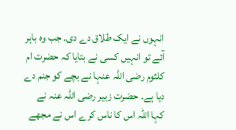انہوں نے ایک طلاق دے دی۔ جب وہ باہر آئے تو انہیں کسی نے بتایا کہ حضرت ام کلثوم رضی اللہ عنہا نے بچے کو جنم دے دیا ہے۔ حضرت زبیر رضی اللہ عنہ نے کہا اللہ اس کا ناس کرے اس نے مجھے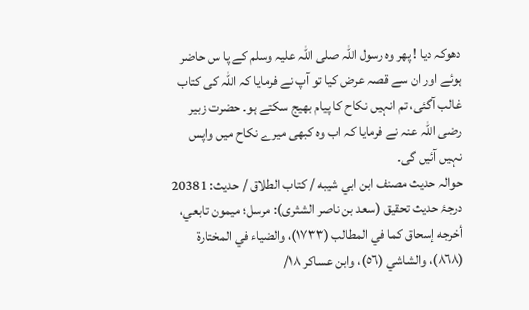دھوکہ دیا ! پھر وہ رسول اللہ صلی اللہ علیہ وسلم کے پا س حاضر ہوئے اور ان سے قصہ عرض کیا تو آپ نے فرمایا کہ اللہ کی کتاب غالب آگئی، تم انہیں نکاح کا پیام بھیج سکتے ہو۔ حضرت زبیر رضی اللہ عنہ نے فرمایا کہ اب وہ کبھی میرے نکاح میں واپس نہیں آئیں گی۔
حوالہ حدیث مصنف ابن ابي شيبه / كتاب الطلاق / حدیث: 20381
درجۂ حدیث تحقیق (سعد بن ناصر الشثری): مرسل؛ ميمون تابعي، أخرجه إسحاق كما في المطالب (١٧٣٣)، والضياء في المختارة (٨٦٨)، والشاشي (٥٦)، وابن عساكر ١٨/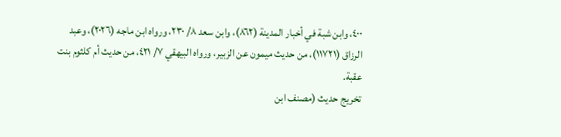٤٠٠، وابن شبة في أخبار المدينة (٨٦٢)، وابن سعد ٨/ ٢٣٠، ورواه ابن ماجه (٢٠٢٦)، وعبد الرزاق (١١٧٢١)، من حديث ميمون عن الزبير، ورواه البيهقي ٧/ ٤٢١، من حديث أم كلثوم بنت عقبة.
تخریج حدیث (مصنف ابن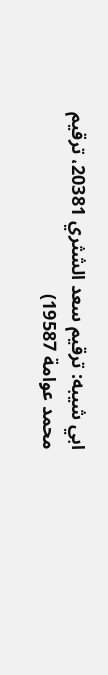ابي شيبه: ترقيم سعد الشثري 20381، ترقيم محمد عوامة 19587)